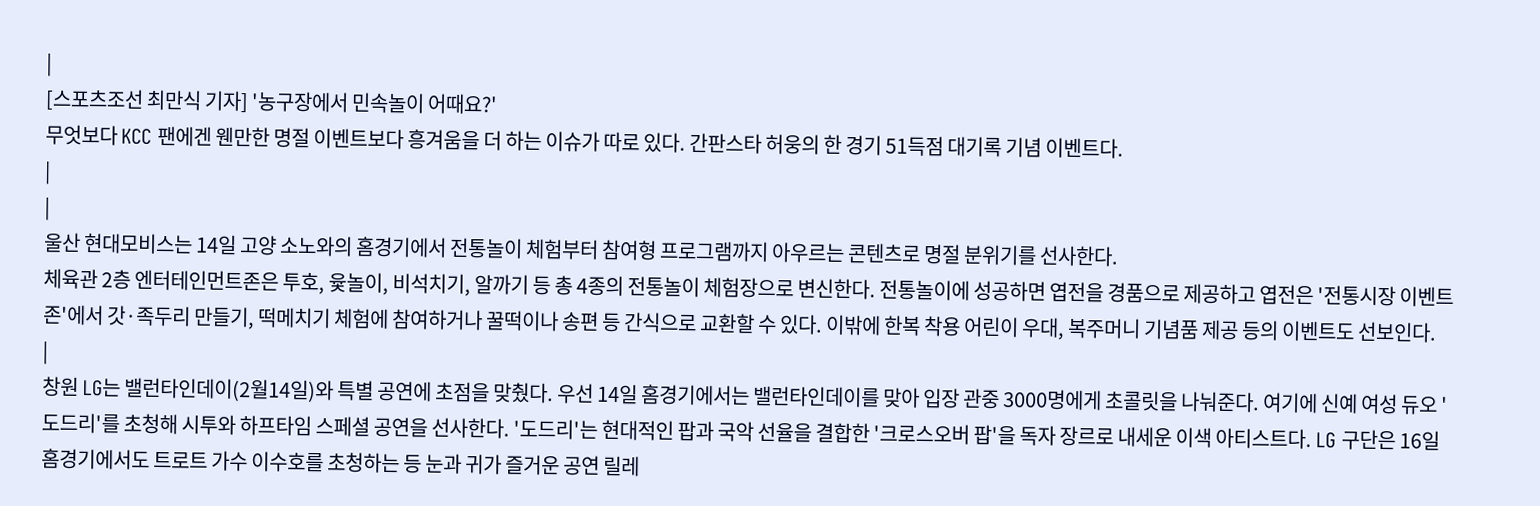|
[스포츠조선 최만식 기자] '농구장에서 민속놀이 어때요?'
무엇보다 KCC 팬에겐 웬만한 명절 이벤트보다 흥겨움을 더 하는 이슈가 따로 있다. 간판스타 허웅의 한 경기 51득점 대기록 기념 이벤트다.
|
|
울산 현대모비스는 14일 고양 소노와의 홈경기에서 전통놀이 체험부터 참여형 프로그램까지 아우르는 콘텐츠로 명절 분위기를 선사한다.
체육관 2층 엔터테인먼트존은 투호, 윷놀이, 비석치기, 알까기 등 총 4종의 전통놀이 체험장으로 변신한다. 전통놀이에 성공하면 엽전을 경품으로 제공하고 엽전은 '전통시장 이벤트존'에서 갓·족두리 만들기, 떡메치기 체험에 참여하거나 꿀떡이나 송편 등 간식으로 교환할 수 있다. 이밖에 한복 착용 어린이 우대, 복주머니 기념품 제공 등의 이벤트도 선보인다.
|
창원 LG는 밸런타인데이(2월14일)와 특별 공연에 초점을 맞췄다. 우선 14일 홈경기에서는 밸런타인데이를 맞아 입장 관중 3000명에게 초콜릿을 나눠준다. 여기에 신예 여성 듀오 '도드리'를 초청해 시투와 하프타임 스페셜 공연을 선사한다. '도드리'는 현대적인 팝과 국악 선율을 결합한 '크로스오버 팝'을 독자 장르로 내세운 이색 아티스트다. LG 구단은 16일 홈경기에서도 트로트 가수 이수호를 초청하는 등 눈과 귀가 즐거운 공연 릴레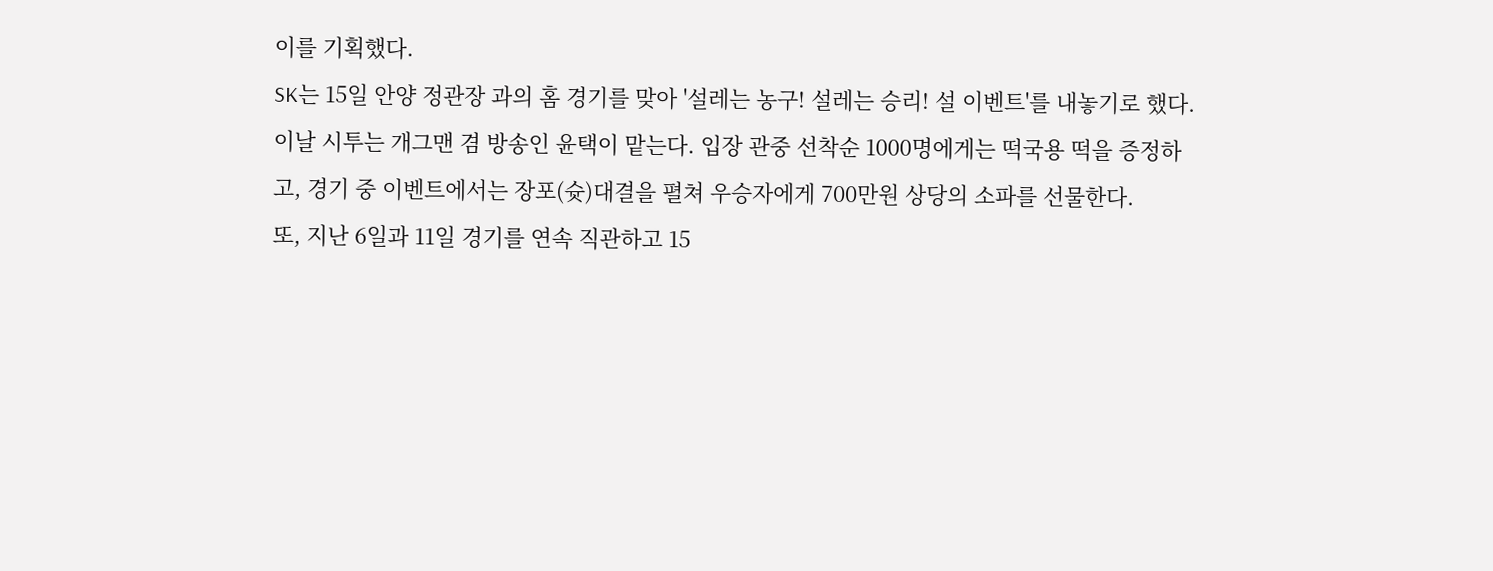이를 기획했다.
SK는 15일 안양 정관장 과의 홈 경기를 맞아 '설레는 농구! 설레는 승리! 설 이벤트'를 내놓기로 했다. 이날 시투는 개그맨 겸 방송인 윤택이 맡는다. 입장 관중 선착순 1000명에게는 떡국용 떡을 증정하고, 경기 중 이벤트에서는 장포(슛)대결을 펼쳐 우승자에게 700만원 상당의 소파를 선물한다.
또, 지난 6일과 11일 경기를 연속 직관하고 15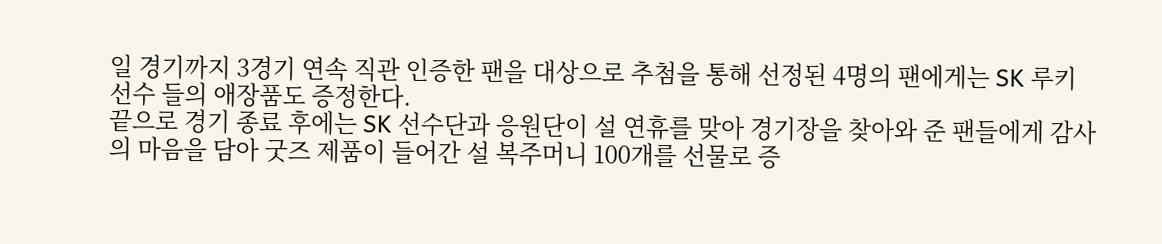일 경기까지 3경기 연속 직관 인증한 팬을 대상으로 추첨을 통해 선정된 4명의 팬에게는 SK 루키 선수 들의 애장품도 증정한다.
끝으로 경기 종료 후에는 SK 선수단과 응원단이 설 연휴를 맞아 경기장을 찾아와 준 팬들에게 감사의 마음을 담아 굿즈 제품이 들어간 설 복주머니 100개를 선물로 증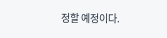정할 예정이다.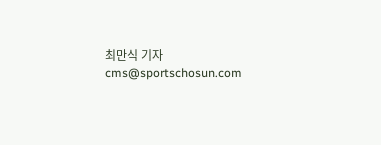최만식 기자 cms@sportschosun.com